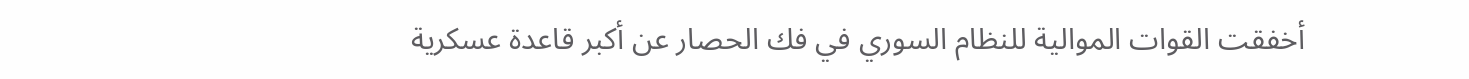أخفقت القوات الموالية للنظام السوري في فك الحصار عن أكبر قاعدة عسكرية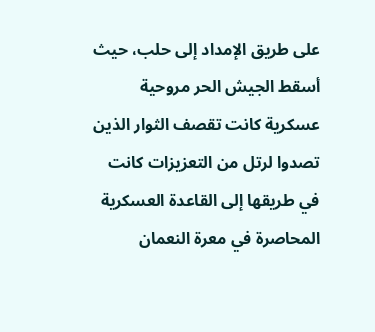على طريق الإمداد إلى حلب، حيث أسقط الجيش الحر مروحية عسكرية كانت تقصف الثوار الذين تصدوا لرتل من التعزيزات كانت في طريقها إلى القاعدة العسكرية المحاصرة في معرة النعمان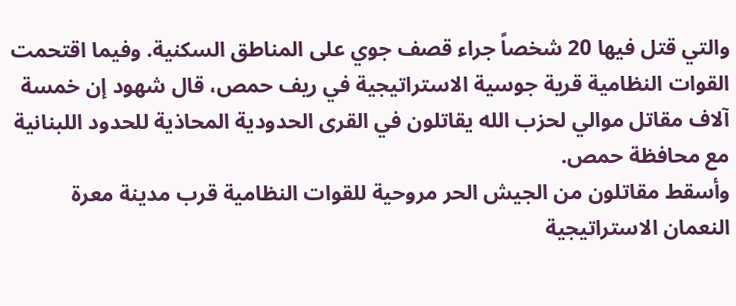والتي قتل فيها 20 شخصاً جراء قصف جوي على المناطق السكنية. وفيما اقتحمت القوات النظامية قرية جوسية الاستراتيجية في ريف حمص، قال شهود إن خمسة آلاف مقاتل موالي لحزب الله يقاتلون في القرى الحدودية المحاذية للحدود اللبنانية مع محافظة حمص.
وأسقط مقاتلون من الجيش الحر مروحية للقوات النظامية قرب مدينة معرة النعمان الاستراتيجية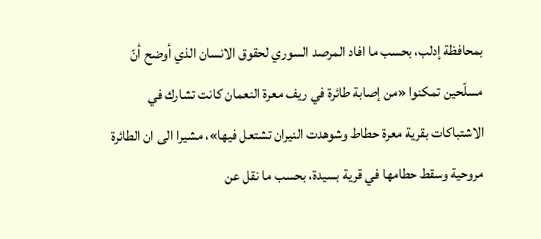بمحافظة إدلب، بحسب ما افاد المرصد السوري لحقوق الانسان الذي أوضح أنّ مسلّحين تمكنوا «من إصابة طائرة في ريف معرة النعمان كانت تشارك في الاشتباكات بقرية معرة حطاط وشوهدت النيران تشتعل فيها»، مشيرا الى ان الطائرة مروحية وسقط حطامها في قرية بسيدة، بحسب ما نقل عن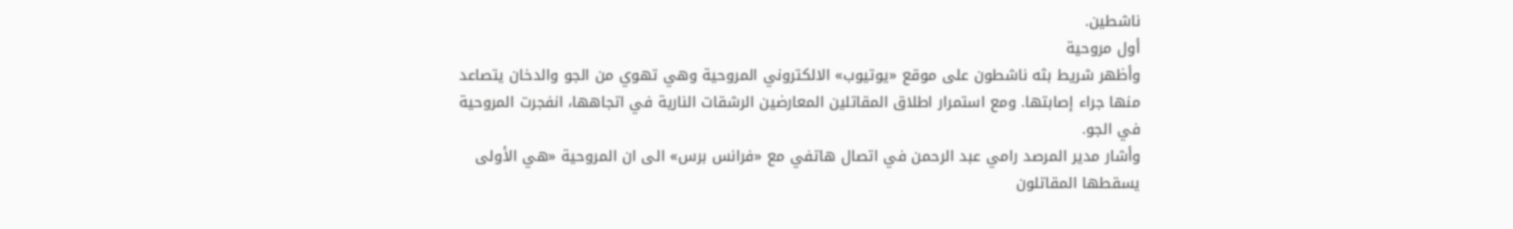ناشطين.
أول مروحية
وأظهر شريط بثه ناشطون على موقع «يوتيوب» الالكتروني المروحية وهي تهوي من الجو والدخان يتصاعد منها جراء إصابتها. ومع استمرار اطلاق المقاتلين المعارضين الرشقات النارية في اتجاهها، انفجرت المروحية في الجو.
وأشار مدير المرصد رامي عبد الرحمن في اتصال هاتفي مع «فرانس برس» الى ان المروحية «هي الأولى يسقطها المقاتلون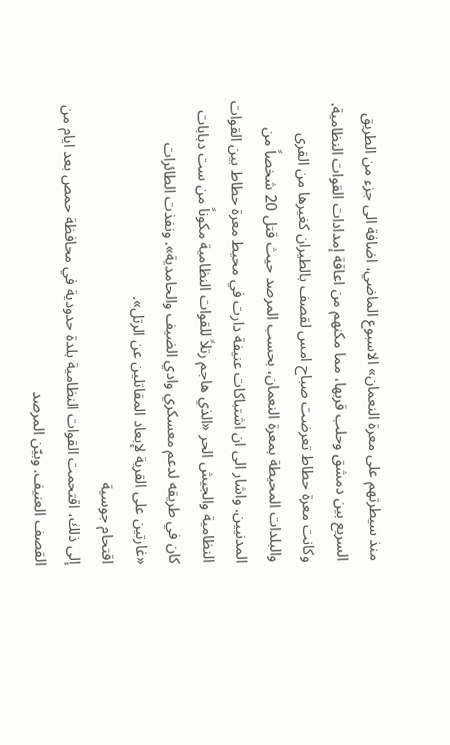منذ سيطرتهم على معرة النعمان» الاسبوع الماضي، اضافة الى جزء من الطريق السريع بين دمشق وحلب قربها، مما مكنهم من اعاقة إمدادات القوات النظامية.
وكانت معرة حطاط تعرضت صباح امس لقصف بالطيران كغيرها من القرى والبلدات المحيطة بمعرة النعمان، بحسب المرصد حيث قتل 20 شخصاً من المدنيين. واشار الى ان اشتباكات عنيفة دارت في محيط معرة حطاط بين القوات النظامية والجيش الحر «الذي هاجم رتلاً للقوات النظامية مكوناً من ست دبابات كان في طريقه لدعم معسكري وادي الضيف والحامدية». ونفذت الطائرات «غارتين على القرية لإبعاد المقاتلين عن الرتل».
اقتحام جوسية
إلى ذلك، اقتحمت القوات النظامية بلدة حدودية في محافظة حمص بعد ايام من القصف العنيف. وبيّن المرصد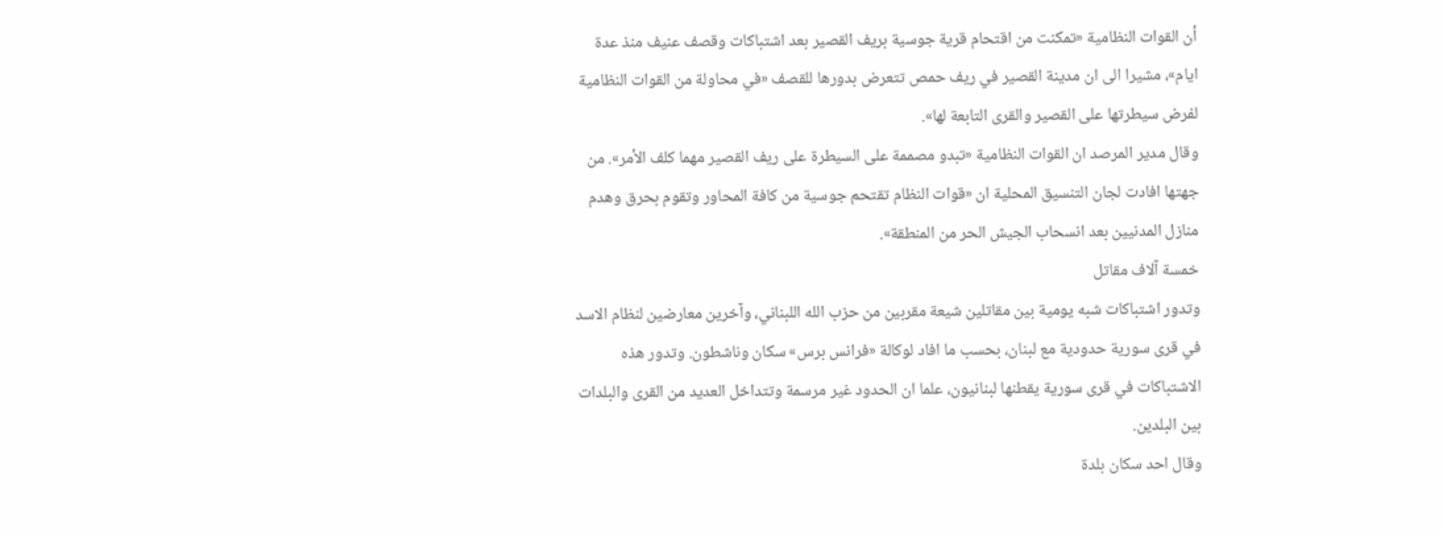أن القوات النظامية «تمكنت من اقتحام قرية جوسية بريف القصير بعد اشتباكات وقصف عنيف منذ عدة ايام»، مشيرا الى ان مدينة القصير في ريف حمص تتعرض بدورها للقصف «في محاولة من القوات النظامية لفرض سيطرتها على القصير والقرى التابعة لها».
وقال مدير المرصد ان القوات النظامية «تبدو مصممة على السيطرة على ريف القصير مهما كلف الأمر». من جهتها افادت لجان التنسيق المحلية ان «قوات النظام تقتحم جوسية من كافة المحاور وتقوم بحرق وهدم منازل المدنيين بعد انسحاب الجيش الحر من المنطقة».
خمسة آلاف مقاتل
وتدور اشتباكات شبه يومية بين مقاتلين شيعة مقربين من حزب الله اللبناني، وآخرين معارضين لنظام الاسد في قرى سورية حدودية مع لبنان، بحسب ما افاد لوكالة «فرانس برس» سكان وناشطون. وتدور هذه الاشتباكات في قرى سورية يقطنها لبنانيون، علما ان الحدود غير مرسمة وتتداخل العديد من القرى والبلدات بين البلدين.
وقال احد سكان بلدة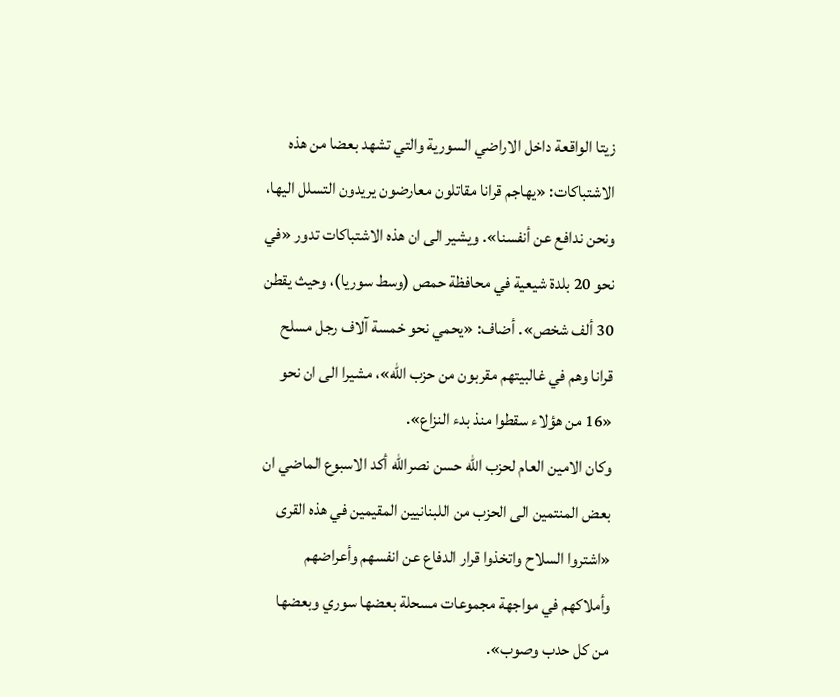زيتا الواقعة داخل الاراضي السورية والتي تشهد بعضا من هذه الاشتباكات: «يهاجم قرانا مقاتلون معارضون يريدون التسلل اليها، ونحن ندافع عن أنفسنا». ويشير الى ان هذه الاشتباكات تدور «في نحو 20 بلدة شيعية في محافظة حمص (وسط سوريا)، وحيث يقطن 30 ألف شخص». أضاف: «يحمي نحو خمسة آلاف رجل مسلح قرانا وهم في غالبيتهم مقربون من حزب الله»، مشيرا الى ان نحو «16 من هؤلاء سقطوا منذ بدء النزاع».
وكان الامين العام لحزب الله حسن نصرالله أكد الاسبوع الماضي ان بعض المنتمين الى الحزب من اللبنانيين المقيمين في هذه القرى «اشتروا السلاح واتخذوا قرار الدفاع عن انفسهم وأعراضهم وأملاكهم في مواجهة مجموعات مسحلة بعضها سوري وبعضها من كل حدب وصوب».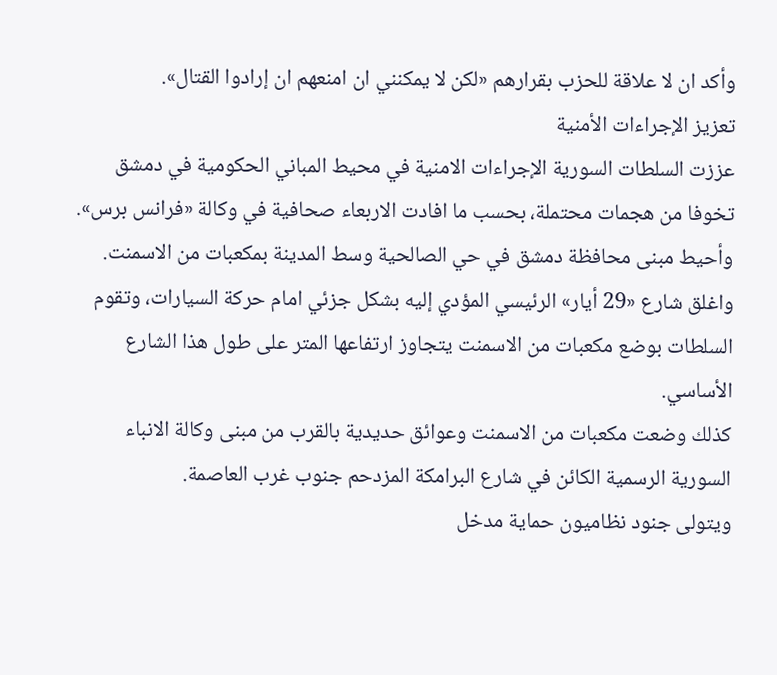وأكد ان لا علاقة للحزب بقرارهم «لكن لا يمكنني ان امنعهم ان إرادوا القتال».
تعزيز الإجراءات الأمنية
عززت السلطات السورية الإجراءات الامنية في محيط المباني الحكومية في دمشق تخوفا من هجمات محتملة، بحسب ما افادت الاربعاء صحافية في وكالة «فرانس برس». وأحيط مبنى محافظة دمشق في حي الصالحية وسط المدينة بمكعبات من الاسمنت.
واغلق شارع «29 أيار» الرئيسي المؤدي إليه بشكل جزئي امام حركة السيارات، وتقوم السلطات بوضع مكعبات من الاسمنت يتجاوز ارتفاعها المتر على طول هذا الشارع الأساسي.
كذلك وضعت مكعبات من الاسمنت وعوائق حديدية بالقرب من مبنى وكالة الانباء السورية الرسمية الكائن في شارع البرامكة المزدحم جنوب غرب العاصمة.
ويتولى جنود نظاميون حماية مدخل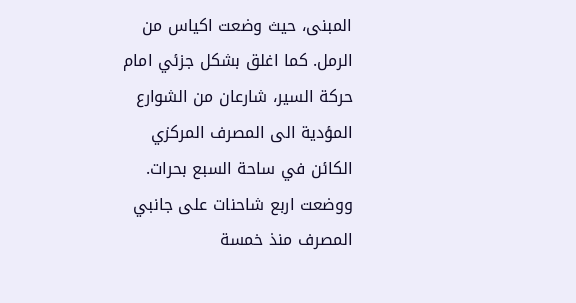المبنى، حيث وضعت اكياس من الرمل. كما اغلق بشكل جزئي امام حركة السير، شارعان من الشوارع المؤدية الى المصرف المركزي الكائن في ساحة السبع بحرات. ووضعت اربع شاحنات على جانبي المصرف منذ خمسة